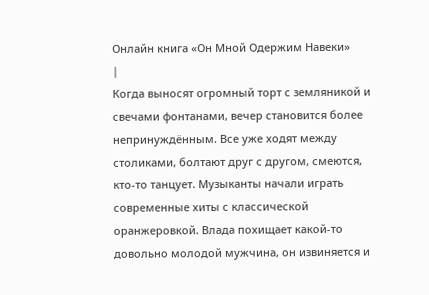Онлайн книга «Он Мной Одержим Навеки»
|
Когда выносят огромный торт с земляникой и свечами фонтанами, вечер становится более непринуждённым. Все уже ходят между столиками, болтают друг с другом, смеются, кто-то танцует. Музыканты начали играть современные хиты с классической оранжеровкой. Влада похищает какой-то довольно молодой мужчина, он извиняется и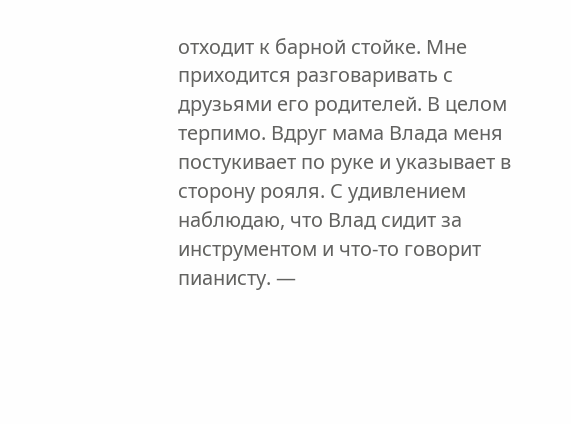отходит к барной стойке. Мне приходится разговаривать с друзьями его родителей. В целом терпимо. Вдруг мама Влада меня постукивает по руке и указывает в сторону рояля. С удивлением наблюдаю, что Влад сидит за инструментом и что-то говорит пианисту. —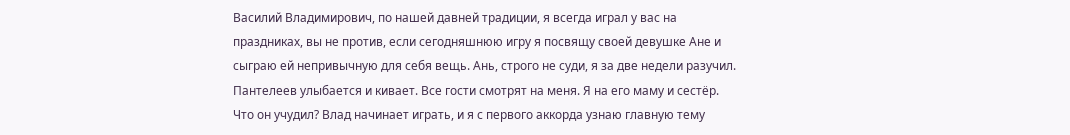Василий Владимирович, по нашей давней традиции, я всегда играл у вас на праздниках, вы не против, если сегодняшнюю игру я посвящу своей девушке Ане и сыграю ей непривычную для себя вещь. Ань, строго не суди, я за две недели разучил. Пантелеев улыбается и кивает. Все гости смотрят на меня. Я на его маму и сестёр. Что он учудил? Влад начинает играть, и я с первого аккорда узнаю главную тему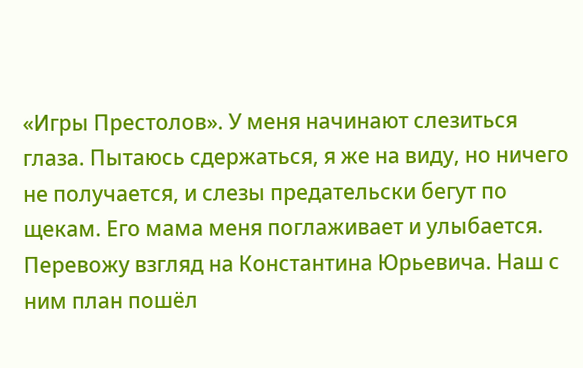«Игры Престолов». У меня начинают слезиться глаза. Пытаюсь сдержаться, я же на виду, но ничего не получается, и слезы предательски бегут по щекам. Его мама меня поглаживает и улыбается. Перевожу взгляд на Константина Юрьевича. Наш с ним план пошёл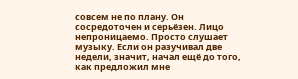совсем не по плану. Он сосредоточен и серьёзен. Лицо непроницаемо. Просто слушает музыку. Если он разучивал две недели, значит, начал ещё до того, как предложил мне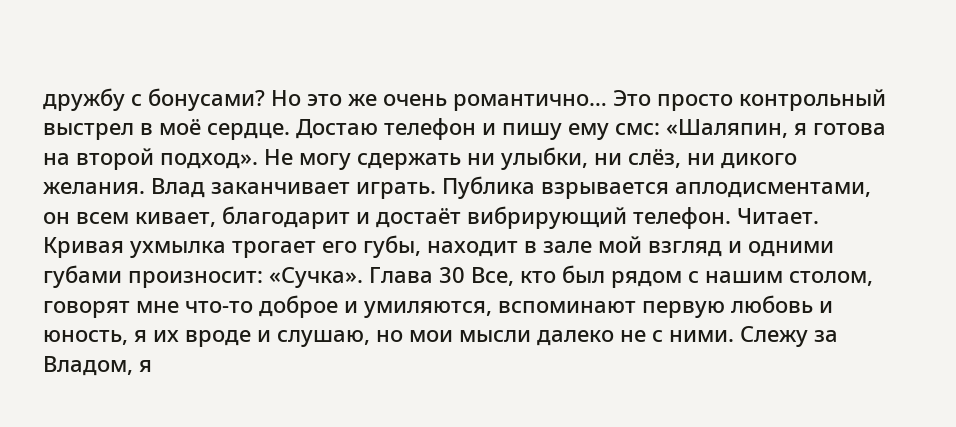дружбу с бонусами? Но это же очень романтично… Это просто контрольный выстрел в моё сердце. Достаю телефон и пишу ему смс: «Шаляпин, я готова на второй подход». Не могу сдержать ни улыбки, ни слёз, ни дикого желания. Влад заканчивает играть. Публика взрывается аплодисментами, он всем кивает, благодарит и достаёт вибрирующий телефон. Читает. Кривая ухмылка трогает его губы, находит в зале мой взгляд и одними губами произносит: «Сучка». Глава 30 Все, кто был рядом с нашим столом, говорят мне что-то доброе и умиляются, вспоминают первую любовь и юность, я их вроде и слушаю, но мои мысли далеко не с ними. Слежу за Владом, я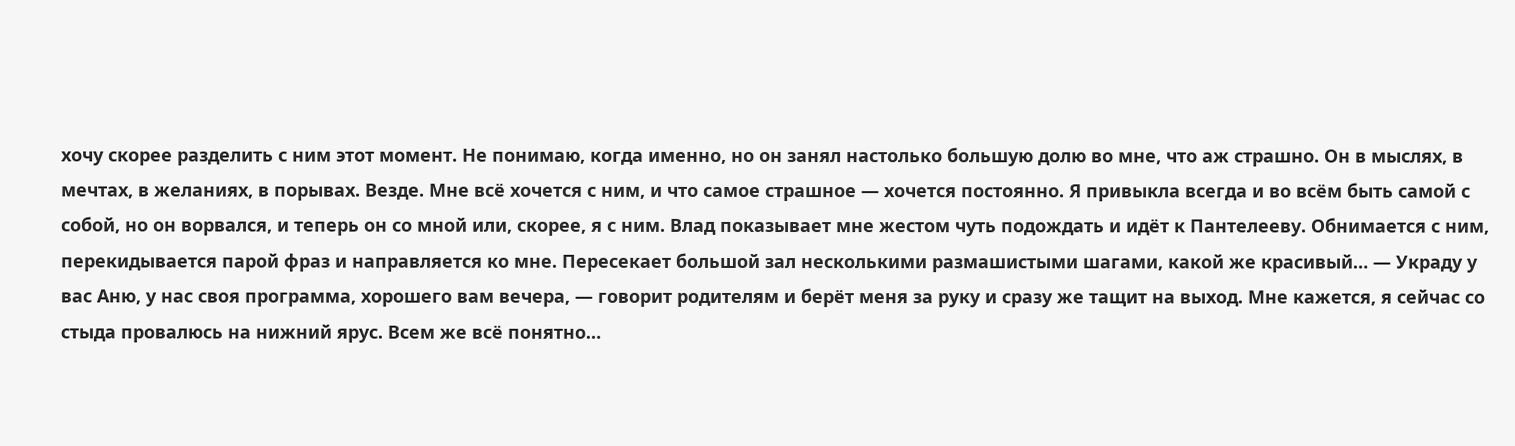хочу скорее разделить с ним этот момент. Не понимаю, когда именно, но он занял настолько большую долю во мне, что аж страшно. Он в мыслях, в мечтах, в желаниях, в порывах. Везде. Мне всё хочется с ним, и что самое страшное — хочется постоянно. Я привыкла всегда и во всём быть самой с собой, но он ворвался, и теперь он со мной или, скорее, я с ним. Влад показывает мне жестом чуть подождать и идёт к Пантелееву. Обнимается с ним, перекидывается парой фраз и направляется ко мне. Пересекает большой зал несколькими размашистыми шагами, какой же красивый… — Украду у вас Аню, у нас своя программа, хорошего вам вечера, — говорит родителям и берёт меня за руку и сразу же тащит на выход. Мне кажется, я сейчас со стыда провалюсь на нижний ярус. Всем же всё понятно…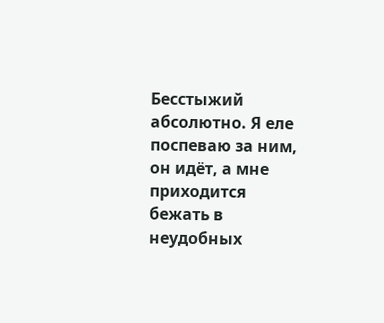Бесстыжий абсолютно. Я еле поспеваю за ним, он идёт, а мне приходится бежать в неудобных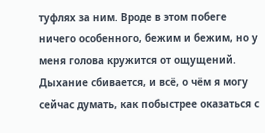туфлях за ним. Вроде в этом побеге ничего особенного, бежим и бежим, но у меня голова кружится от ощущений. Дыхание сбивается, и всё, о чём я могу сейчас думать, как побыстрее оказаться с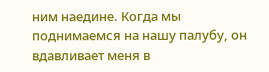ним наедине. Когда мы поднимаемся на нашу палубу, он вдавливает меня в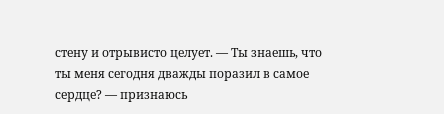стену и отрывисто целует. — Ты знаешь, что ты меня сегодня дважды поразил в самое сердце? — признаюсь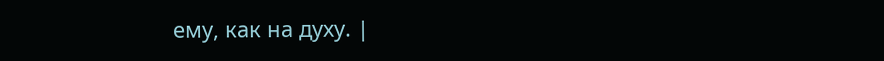ему, как на духу. |